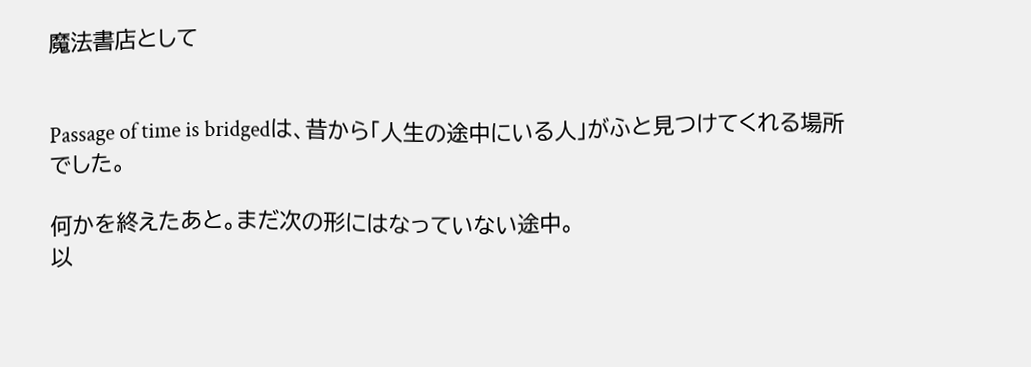魔法書店として


Passage of time is bridgedは、昔から「人生の途中にいる人」がふと見つけてくれる場所でした。

何かを終えたあと。まだ次の形にはなっていない途中。
以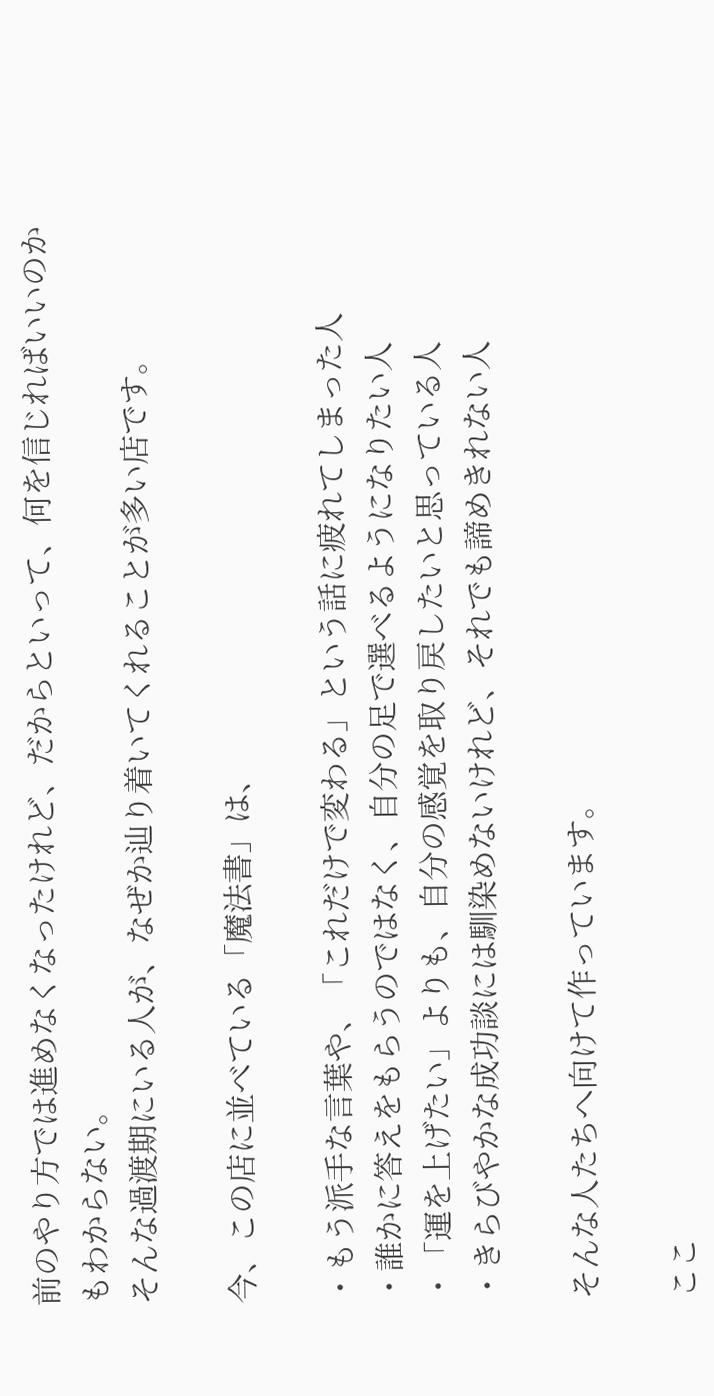前のやり方では進めなくなったけれど、だからといって、何を信じればいいのかもわからない。
そんな過渡期にいる人が、なぜか辿り着いてくれることが多い店です。

今、この店に並べている「魔法書」は、

・もう派手な言葉や、「これだけで変わる」という話に疲れてしまった人
・誰かに答えをもらうのではなく、自分の足で選べるようになりたい人
・「運を上げたい」よりも、自分の感覚を取り戻したいと思っている人
・きらびやかな成功談には馴染めないけれど、それでも諦めきれない人

そんな人たちへ向けて作っています。

ここ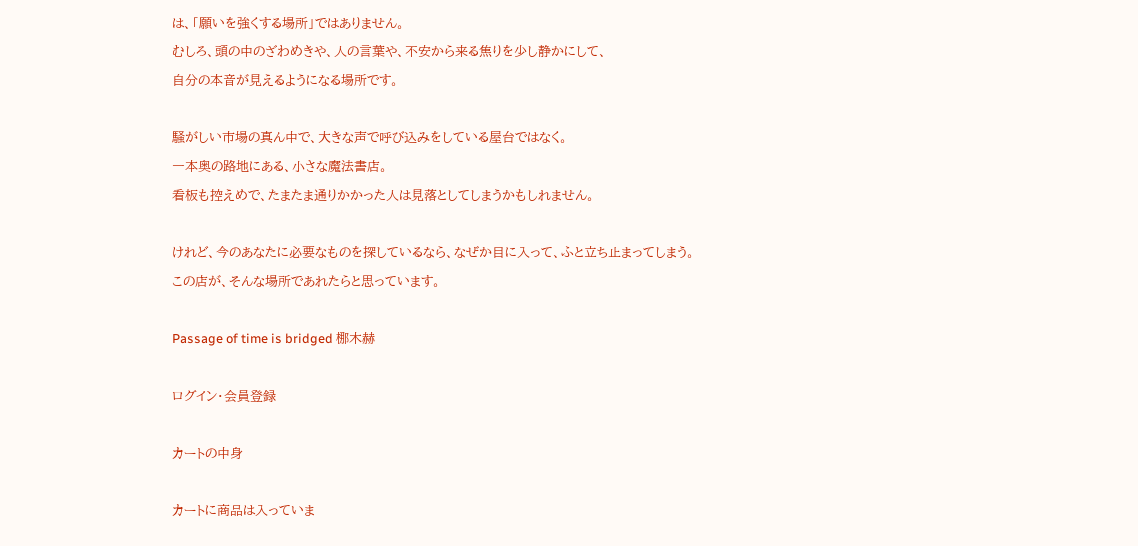は、「願いを強くする場所」ではありません。
むしろ、頭の中のざわめきや、人の言葉や、不安から来る焦りを少し静かにして、
自分の本音が見えるようになる場所です。

騒がしい市場の真ん中で、大きな声で呼び込みをしている屋台ではなく。
一本奥の路地にある、小さな魔法書店。
看板も控えめで、たまたま通りかかった人は見落としてしまうかもしれません。

けれど、今のあなたに必要なものを探しているなら、なぜか目に入って、ふと立ち止まってしまう。
この店が、そんな場所であれたらと思っています。

Passage of time is bridged 梛木赫

ログイン・会員登録

カートの中身

カートに商品は入っていま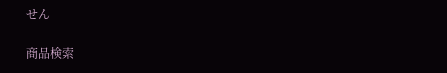せん

商品検索